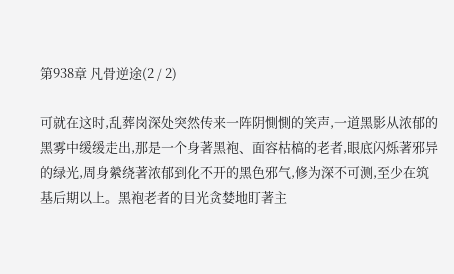第938章 凡骨逆途(2 / 2)

可就在这时,乱葬岗深处突然传来一阵阴惻惻的笑声,一道黑影从浓郁的黑雾中缓缓走出,那是一个身著黑袍、面容枯槁的老者,眼底闪烁著邪异的绿光,周身縈绕著浓郁到化不开的黑色邪气,修为深不可测,至少在筑基后期以上。黑袍老者的目光贪婪地盯著主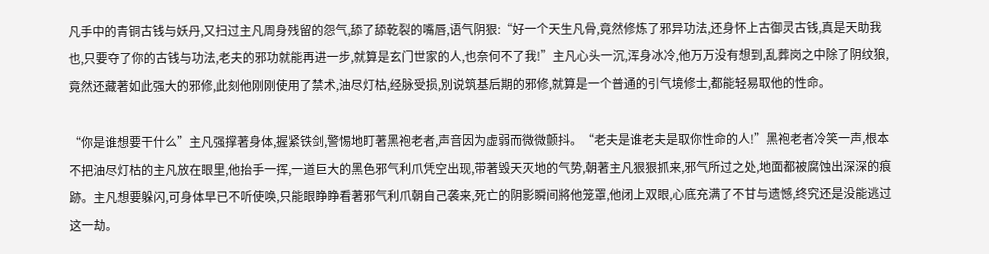凡手中的青铜古钱与妖丹,又扫过主凡周身残留的怨气,舔了舔乾裂的嘴唇,语气阴狠:“好一个天生凡骨,竟然修炼了邪异功法,还身怀上古御灵古钱,真是天助我也,只要夺了你的古钱与功法,老夫的邪功就能再进一步,就算是玄门世家的人,也奈何不了我!”主凡心头一沉,浑身冰冷,他万万没有想到,乱葬岗之中除了阴纹狼,竟然还藏著如此强大的邪修,此刻他刚刚使用了禁术,油尽灯枯,经脉受损,別说筑基后期的邪修,就算是一个普通的引气境修士,都能轻易取他的性命。

“你是谁想要干什么”主凡强撑著身体,握紧铁剑,警惕地盯著黑袍老者,声音因为虚弱而微微颤抖。“老夫是谁老夫是取你性命的人!”黑袍老者冷笑一声,根本不把油尽灯枯的主凡放在眼里,他抬手一挥,一道巨大的黑色邪气利爪凭空出现,带著毁天灭地的气势,朝著主凡狠狠抓来,邪气所过之处,地面都被腐蚀出深深的痕跡。主凡想要躲闪,可身体早已不听使唤,只能眼睁睁看著邪气利爪朝自己袭来,死亡的阴影瞬间將他笼罩,他闭上双眼,心底充满了不甘与遗憾,终究还是没能逃过这一劫。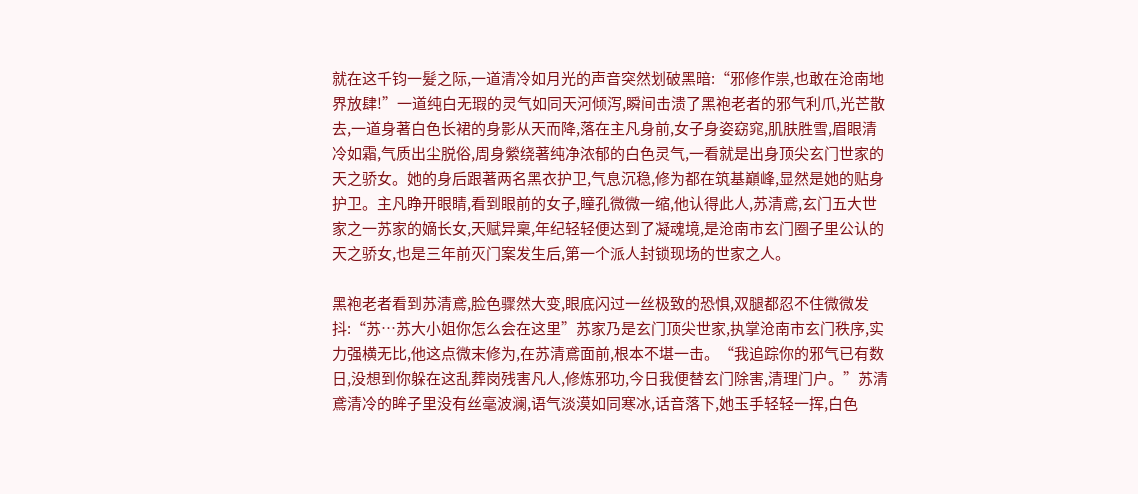就在这千钧一髮之际,一道清冷如月光的声音突然划破黑暗:“邪修作祟,也敢在沧南地界放肆!”一道纯白无瑕的灵气如同天河倾泻,瞬间击溃了黑袍老者的邪气利爪,光芒散去,一道身著白色长裙的身影从天而降,落在主凡身前,女子身姿窈窕,肌肤胜雪,眉眼清冷如霜,气质出尘脱俗,周身縈绕著纯净浓郁的白色灵气,一看就是出身顶尖玄门世家的天之骄女。她的身后跟著两名黑衣护卫,气息沉稳,修为都在筑基巔峰,显然是她的贴身护卫。主凡睁开眼睛,看到眼前的女子,瞳孔微微一缩,他认得此人,苏清鳶,玄门五大世家之一苏家的嫡长女,天赋异稟,年纪轻轻便达到了凝魂境,是沧南市玄门圈子里公认的天之骄女,也是三年前灭门案发生后,第一个派人封锁现场的世家之人。

黑袍老者看到苏清鳶,脸色骤然大变,眼底闪过一丝极致的恐惧,双腿都忍不住微微发抖:“苏…苏大小姐你怎么会在这里”苏家乃是玄门顶尖世家,执掌沧南市玄门秩序,实力强横无比,他这点微末修为,在苏清鳶面前,根本不堪一击。“我追踪你的邪气已有数日,没想到你躲在这乱葬岗残害凡人,修炼邪功,今日我便替玄门除害,清理门户。”苏清鳶清冷的眸子里没有丝毫波澜,语气淡漠如同寒冰,话音落下,她玉手轻轻一挥,白色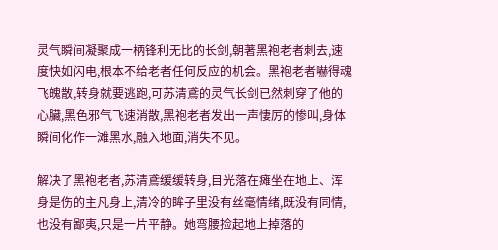灵气瞬间凝聚成一柄锋利无比的长剑,朝著黑袍老者刺去,速度快如闪电,根本不给老者任何反应的机会。黑袍老者嚇得魂飞魄散,转身就要逃跑,可苏清鳶的灵气长剑已然刺穿了他的心臟,黑色邪气飞速消散,黑袍老者发出一声悽厉的惨叫,身体瞬间化作一滩黑水,融入地面,消失不见。

解决了黑袍老者,苏清鳶缓缓转身,目光落在瘫坐在地上、浑身是伤的主凡身上,清冷的眸子里没有丝毫情绪,既没有同情,也没有鄙夷,只是一片平静。她弯腰捡起地上掉落的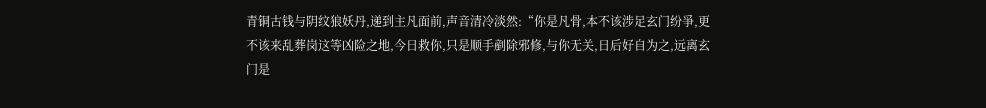青铜古钱与阴纹狼妖丹,递到主凡面前,声音清冷淡然:“你是凡骨,本不该涉足玄门纷爭,更不该来乱葬岗这等凶险之地,今日救你,只是顺手剷除邪修,与你无关,日后好自为之,远离玄门是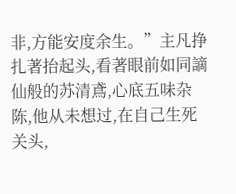非,方能安度余生。”主凡挣扎著抬起头,看著眼前如同謫仙般的苏清鳶,心底五味杂陈,他从未想过,在自己生死关头,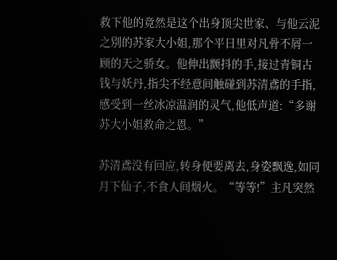救下他的竟然是这个出身顶尖世家、与他云泥之別的苏家大小姐,那个平日里对凡骨不屑一顾的天之骄女。他伸出颤抖的手,接过青铜古钱与妖丹,指尖不经意间触碰到苏清鳶的手指,感受到一丝冰凉温润的灵气,他低声道:“多谢苏大小姐救命之恩。”

苏清鳶没有回应,转身便要离去,身姿飘逸,如同月下仙子,不食人间烟火。“等等!”主凡突然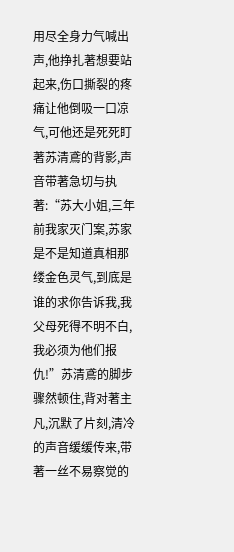用尽全身力气喊出声,他挣扎著想要站起来,伤口撕裂的疼痛让他倒吸一口凉气,可他还是死死盯著苏清鳶的背影,声音带著急切与执著:“苏大小姐,三年前我家灭门案,苏家是不是知道真相那缕金色灵气,到底是谁的求你告诉我,我父母死得不明不白,我必须为他们报仇!”苏清鳶的脚步骤然顿住,背对著主凡,沉默了片刻,清冷的声音缓缓传来,带著一丝不易察觉的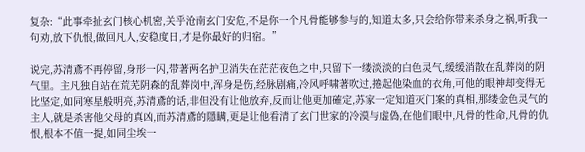复杂:“此事牵扯玄门核心机密,关乎沧南玄门安危,不是你一个凡骨能够参与的,知道太多,只会给你带来杀身之祸,听我一句劝,放下仇恨,做回凡人,安稳度日,才是你最好的归宿。”

说完,苏清鳶不再停留,身形一闪,带著两名护卫消失在茫茫夜色之中,只留下一缕淡淡的白色灵气,缓缓消散在乱葬岗的阴气里。主凡独自站在荒芜阴森的乱葬岗中,浑身是伤,经脉剧痛,冷风呼啸著吹过,捲起他染血的衣角,可他的眼神却变得无比坚定,如同寒星般明亮,苏清鳶的话,非但没有让他放弃,反而让他更加確定,苏家一定知道灭门案的真相,那缕金色灵气的主人,就是杀害他父母的真凶,而苏清鳶的隱瞒,更是让他看清了玄门世家的冷漠与虚偽,在他们眼中,凡骨的性命,凡骨的仇恨,根本不值一提,如同尘埃一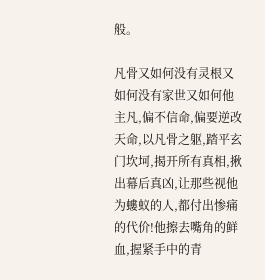般。

凡骨又如何没有灵根又如何没有家世又如何他主凡,偏不信命,偏要逆改天命,以凡骨之躯,踏平玄门坎坷,揭开所有真相,揪出幕后真凶,让那些视他为螻蚁的人,都付出惨痛的代价!他擦去嘴角的鲜血,握紧手中的青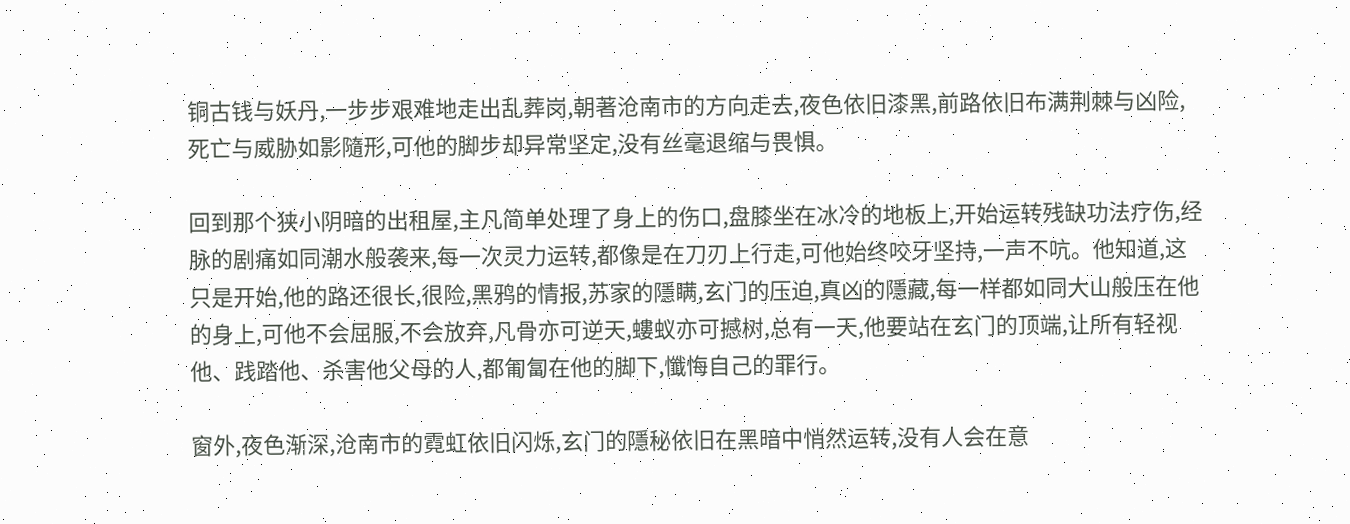铜古钱与妖丹,一步步艰难地走出乱葬岗,朝著沧南市的方向走去,夜色依旧漆黑,前路依旧布满荆棘与凶险,死亡与威胁如影隨形,可他的脚步却异常坚定,没有丝毫退缩与畏惧。

回到那个狭小阴暗的出租屋,主凡简单处理了身上的伤口,盘膝坐在冰冷的地板上,开始运转残缺功法疗伤,经脉的剧痛如同潮水般袭来,每一次灵力运转,都像是在刀刃上行走,可他始终咬牙坚持,一声不吭。他知道,这只是开始,他的路还很长,很险,黑鸦的情报,苏家的隱瞒,玄门的压迫,真凶的隱藏,每一样都如同大山般压在他的身上,可他不会屈服,不会放弃,凡骨亦可逆天,螻蚁亦可撼树,总有一天,他要站在玄门的顶端,让所有轻视他、践踏他、杀害他父母的人,都匍匐在他的脚下,懺悔自己的罪行。

窗外,夜色渐深,沧南市的霓虹依旧闪烁,玄门的隱秘依旧在黑暗中悄然运转,没有人会在意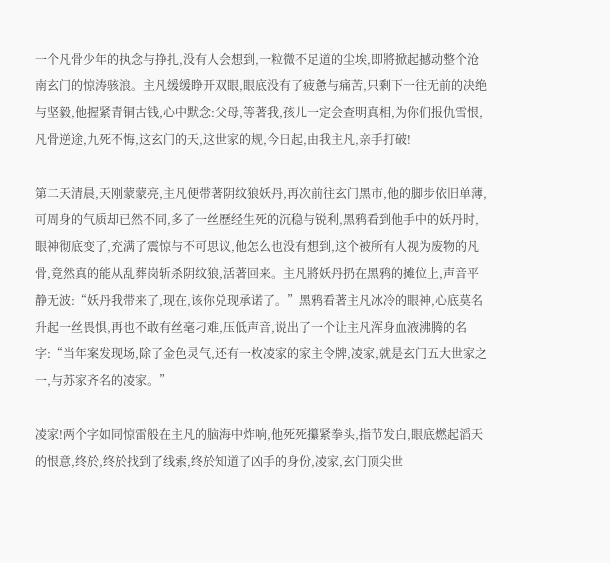一个凡骨少年的执念与挣扎,没有人会想到,一粒微不足道的尘埃,即將掀起撼动整个沧南玄门的惊涛骇浪。主凡缓缓睁开双眼,眼底没有了疲惫与痛苦,只剩下一往无前的决绝与坚毅,他握紧青铜古钱,心中默念:父母,等著我,孩儿一定会查明真相,为你们报仇雪恨,凡骨逆途,九死不悔,这玄门的天,这世家的规,今日起,由我主凡,亲手打破!

第二天清晨,天刚蒙蒙亮,主凡便带著阴纹狼妖丹,再次前往玄门黑市,他的脚步依旧单薄,可周身的气质却已然不同,多了一丝歷经生死的沉稳与锐利,黑鸦看到他手中的妖丹时,眼神彻底变了,充满了震惊与不可思议,他怎么也没有想到,这个被所有人视为废物的凡骨,竟然真的能从乱葬岗斩杀阴纹狼,活著回来。主凡將妖丹扔在黑鸦的摊位上,声音平静无波:“妖丹我带来了,现在,该你兑现承诺了。”黑鸦看著主凡冰冷的眼神,心底莫名升起一丝畏惧,再也不敢有丝毫刁难,压低声音,说出了一个让主凡浑身血液沸腾的名字:“当年案发现场,除了金色灵气,还有一枚凌家的家主令牌,凌家,就是玄门五大世家之一,与苏家齐名的凌家。”

凌家!两个字如同惊雷般在主凡的脑海中炸响,他死死攥紧拳头,指节发白,眼底燃起滔天的恨意,终於,终於找到了线索,终於知道了凶手的身份,凌家,玄门顶尖世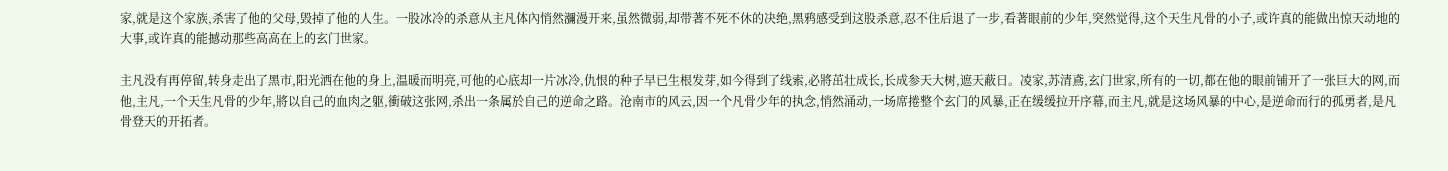家,就是这个家族,杀害了他的父母,毁掉了他的人生。一股冰冷的杀意从主凡体內悄然瀰漫开来,虽然微弱,却带著不死不休的决绝,黑鸦感受到这股杀意,忍不住后退了一步,看著眼前的少年,突然觉得,这个天生凡骨的小子,或许真的能做出惊天动地的大事,或许真的能撼动那些高高在上的玄门世家。

主凡没有再停留,转身走出了黑市,阳光洒在他的身上,温暖而明亮,可他的心底却一片冰冷,仇恨的种子早已生根发芽,如今得到了线索,必將茁壮成长,长成参天大树,遮天蔽日。凌家,苏清鳶,玄门世家,所有的一切,都在他的眼前铺开了一张巨大的网,而他,主凡,一个天生凡骨的少年,將以自己的血肉之躯,衝破这张网,杀出一条属於自己的逆命之路。沧南市的风云,因一个凡骨少年的执念,悄然涌动,一场席捲整个玄门的风暴,正在缓缓拉开序幕,而主凡,就是这场风暴的中心,是逆命而行的孤勇者,是凡骨登天的开拓者。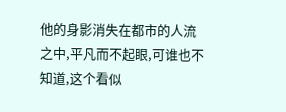他的身影消失在都市的人流之中,平凡而不起眼,可谁也不知道,这个看似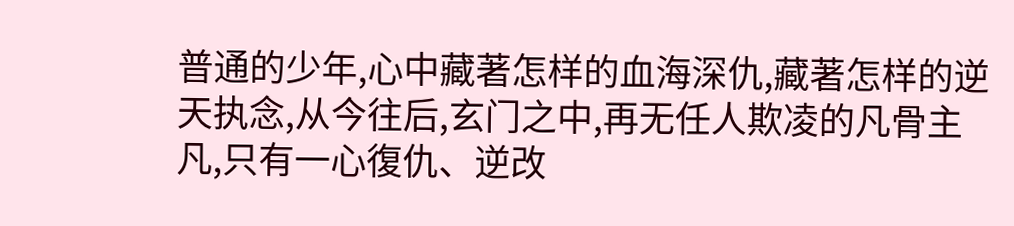普通的少年,心中藏著怎样的血海深仇,藏著怎样的逆天执念,从今往后,玄门之中,再无任人欺凌的凡骨主凡,只有一心復仇、逆改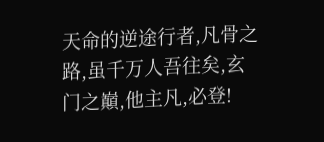天命的逆途行者,凡骨之路,虽千万人吾往矣,玄门之巔,他主凡,必登!